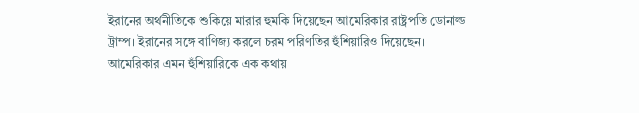ইরানের অর্থনীতিকে শুকিয়ে মারার হুমকি দিয়েছেন আমেরিকার রাষ্ট্রপতি ডোনাল্ড ট্রাম্প। ইরানের সঙ্গে বাণিজ্য করলে চরম পরিণতির হুঁশিয়ারিও দিয়েছেন। আমেরিকার এমন হুঁশিয়ারিকে এক কথায়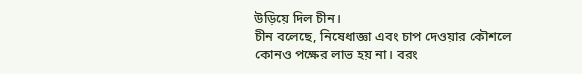উড়িয়ে দিল চীন।
চীন বলেছে, নিষেধাজ্ঞা এবং চাপ দেওয়ার কৌশলে কোনও পক্ষের লাভ হয় না। বরং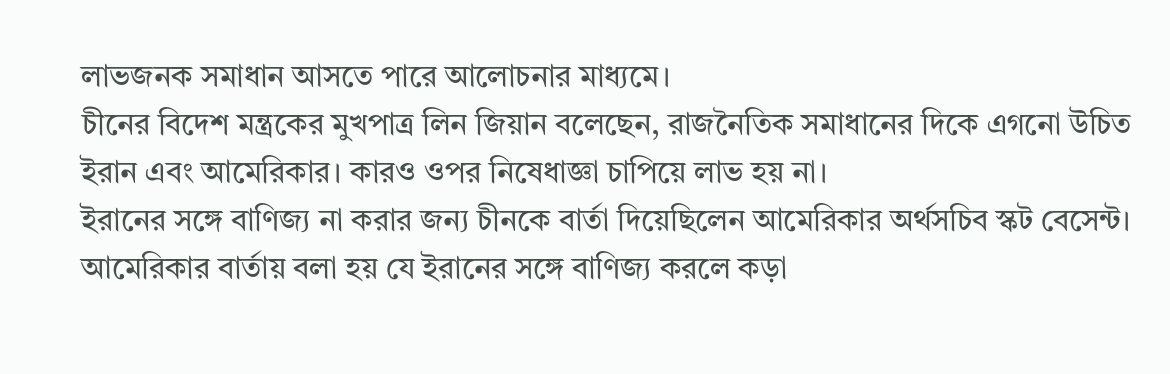লাভজনক সমাধান আসতে পারে আলোচনার মাধ্যমে।
চীনের বিদেশ মন্ত্রকের মুখপাত্র লিন জিয়ান বলেছেন, রাজনৈতিক সমাধানের দিকে এগনো উচিত ইরান এবং আমেরিকার। কারও ওপর নিষেধাজ্ঞা চাপিয়ে লাভ হয় না।
ইরানের সঙ্গে বাণিজ্য না করার জন্য চীনকে বার্তা দিয়েছিলেন আমেরিকার অর্থসচিব স্কট বেসেন্ট। আমেরিকার বার্তায় বলা হয় যে ইরানের সঙ্গে বাণিজ্য করলে কড়া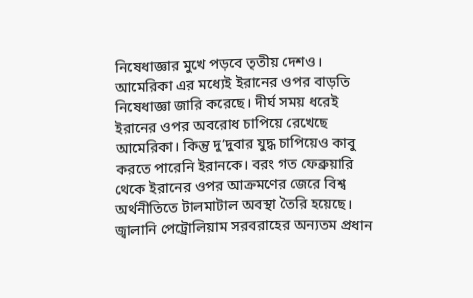নিষেধাজ্ঞার মুখে পড়বে তৃতীয় দেশও।
আমেরিকা এর মধ্যেই ইরানের ওপর বাড়তি নিষেধাজ্ঞা জারি করেছে। দীর্ঘ সময় ধরেই ইরানের ওপর অবরোধ চাপিয়ে রেখেছে আমেরিকা। কিন্তু দু’দুবার যুদ্ধ চাপিয়েও কাবু করতে পারেনি ইরানকে। বরং গত ফেব্রুয়ারি থেকে ইরানের ওপর আক্রমণের জেরে বিশ্ব অর্থনীতিতে টালমাটাল অবস্থা তৈরি হয়েছে। জ্বালানি পেট্রোলিয়াম সরবরাহের অন্যতম প্রধান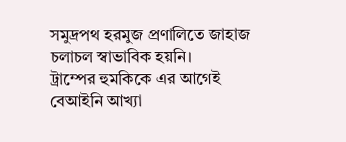সমুদ্রপথ হরমুজ প্রণালিতে জাহাজ চলাচল স্বাভাবিক হয়নি।
ট্রাম্পের হুমকিকে এর আগেই বেআইনি আখ্যা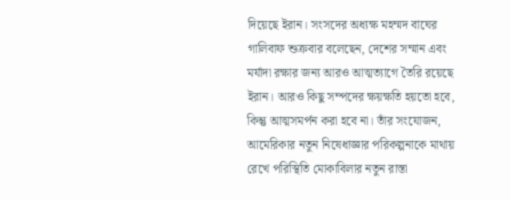দিয়েছে ইরান। সংসদের অধ্যক্ষ মহম্মদ বাঘের গালিবাফ শুক্রবার বলেছেন, দেশের সম্মান এবং মর্যাদা রক্ষার জন্য আরও আত্মত্যাগে তৈরি রয়েছে ইরান। আরও কিছু সম্পদের ক্ষয়ক্ষতি হয়তো হবে, কিন্তু আত্মসমর্পন করা হবে না। তাঁর সংযোজন, আমেরিকার নতুন নিষেধাজ্ঞার পরিকল্পনাকে মাথায় রেখে পরিস্থিতি মোকাবিলার নতুন রাস্তা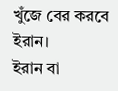খুঁজে বের করবে ইরান।
ইরান বা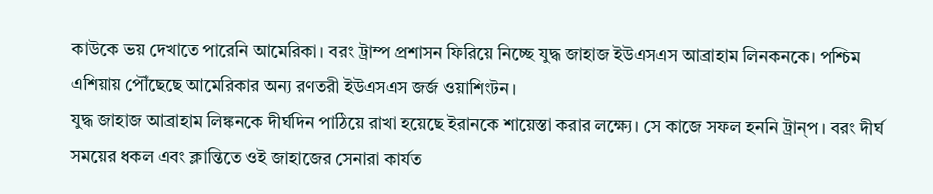কাউকে ভয় দেখাতে পারেনি আমেরিকা। বরং ট্রাম্প প্রশাসন ফিরিয়ে নিচ্ছে যুদ্ধ জাহাজ ইউএসএস আব্রাহাম লিনকনকে। পশ্চিম এশিয়ায় পৌঁছেছে আমেরিকার অন্য রণতরী ইউএসএস জর্জ ওয়াশিংটন।
যুদ্ধ জাহাজ আব্রাহাম লিঙ্কনকে দীর্ঘদিন পাঠিয়ে রাখা হয়েছে ইরানকে শায়েস্তা করার লক্ষ্যে। সে কাজে সফল হননি ট্রান্প। বরং দীর্ঘ সময়ের ধকল এবং ক্লান্তিতে ওই জাহাজের সেনারা কার্যত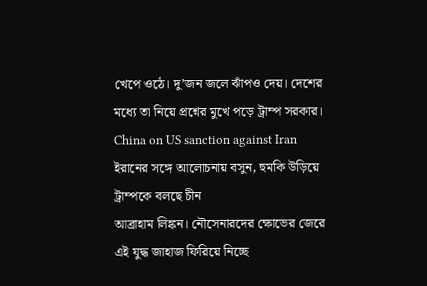খেপে ওঠে। দু’জন জলে ঝাঁপও দেয়। দেশের মধ্যে তা নিয়ে প্রশ্নের মুখে পড়ে ট্রাম্প সরকার।
China on US sanction against Iran
ইরানের সঙ্গে আলোচনায় বসুন, হুমকি উড়িয়ে ট্রাম্পকে বলছে চীন
আব্রাহাম লিঙ্কন। নৌসেনারদের ক্ষোভের জেরে এই যুদ্ধ জাহাজ ফিরিয়ে নিচ্ছে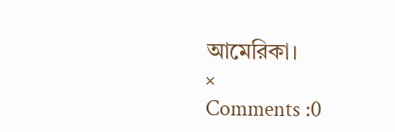আমেরিকা।
×
Comments :0